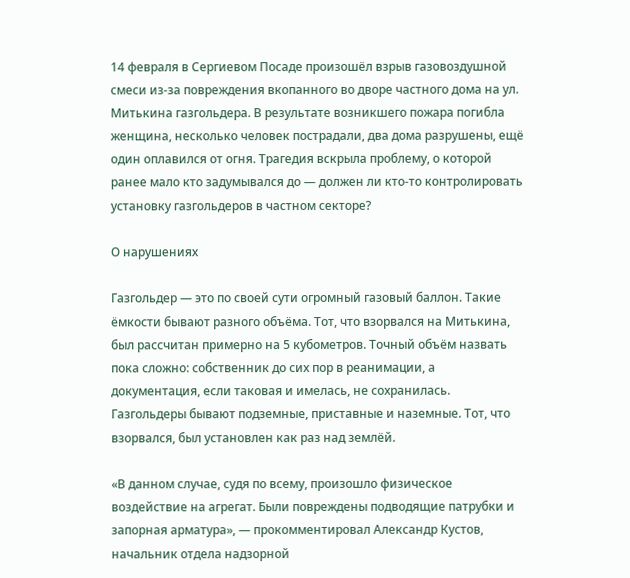14 февраля в Сергиевом Посаде произошёл взрыв газовоздушной смеси из-за повреждения вкопанного во дворе частного дома на ул. Митькина газгольдера. В результате возникшего пожара погибла женщина, несколько человек пострадали, два дома разрушены, ещё один оплавился от огня. Трагедия вскрыла проблему, о которой ранее мало кто задумывался до — должен ли кто-то контролировать установку газгольдеров в частном секторе?

О нарушениях

Газгольдер — это по своей сути огромный газовый баллон. Такие ёмкости бывают разного объёма. Тот, что взорвался на Митькина, был рассчитан примерно на 5 кубометров. Точный объём назвать пока сложно: собственник до сих пор в реанимации, а документация, если таковая и имелась, не сохранилась. Газгольдеры бывают подземные, приставные и наземные. Тот, что взорвался, был установлен как раз над землёй.

«В данном случае, судя по всему, произошло физическое воздействие на агрегат. Были повреждены подводящие патрубки и запорная арматура», — прокомментировал Александр Кустов, начальник отдела надзорной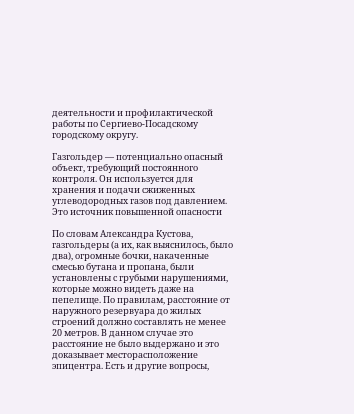деятельности и профилактической работы по Сергиево-Посадскому городскому округу.

Газгольдер — потенциально опасный объект, требующий постоянного контроля. Он используется для хранения и подачи сжиженных углеводородных газов под давлением. Это источник повышенной опасности

По словам Александра Кустова, газгольдеры (а их, как выяснилось, было два), огромные бочки, накаченные смесью бутана и пропана, были установлены с грубыми нарушениями, которые можно видеть даже на пепелище. По правилам, расстояние от наружного резервуара до жилых строений должно составлять не менее 20 метров. В данном случае это расстояние не было выдержано и это доказывает месторасположение эпицентра. Есть и другие вопросы,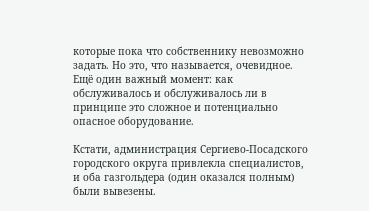которые пока что собственнику невозможно задать. Но это, что называется, очевидное. Ещё один важный момент: как обслуживалось и обслуживалось ли в принципе это сложное и потенциально опасное оборудование.

Кстати, администрация Сергиево-Посадского городского округа привлекла специалистов, и оба газгольдера (один оказался полным) были вывезены.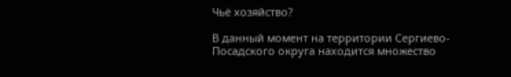Чьё хозяйство?

В данный момент на территории Сергиево-Посадского округа находится множество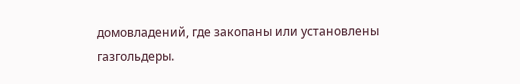домовладений, где закопаны или установлены газгольдеры.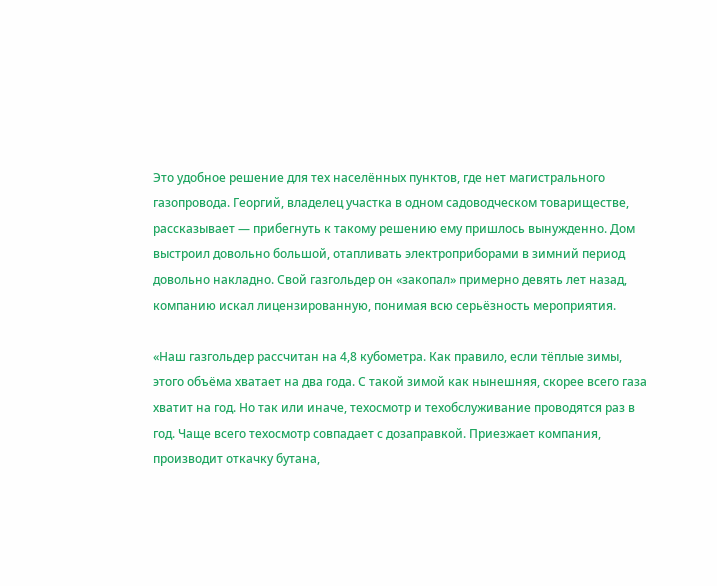Это удобное решение для тех населённых пунктов, где нет магистрального газопровода. Георгий, владелец участка в одном садоводческом товариществе, рассказывает — прибегнуть к такому решению ему пришлось вынужденно. Дом выстроил довольно большой, отапливать электроприборами в зимний период довольно накладно. Свой газгольдер он «закопал» примерно девять лет назад, компанию искал лицензированную, понимая всю серьёзность мероприятия.

«Наш газгольдер рассчитан на 4,8 кубометра. Как правило, если тёплые зимы, этого объёма хватает на два года. С такой зимой как нынешняя, скорее всего газа хватит на год. Но так или иначе, техосмотр и техобслуживание проводятся раз в год. Чаще всего техосмотр совпадает с дозаправкой. Приезжает компания, производит откачку бутана,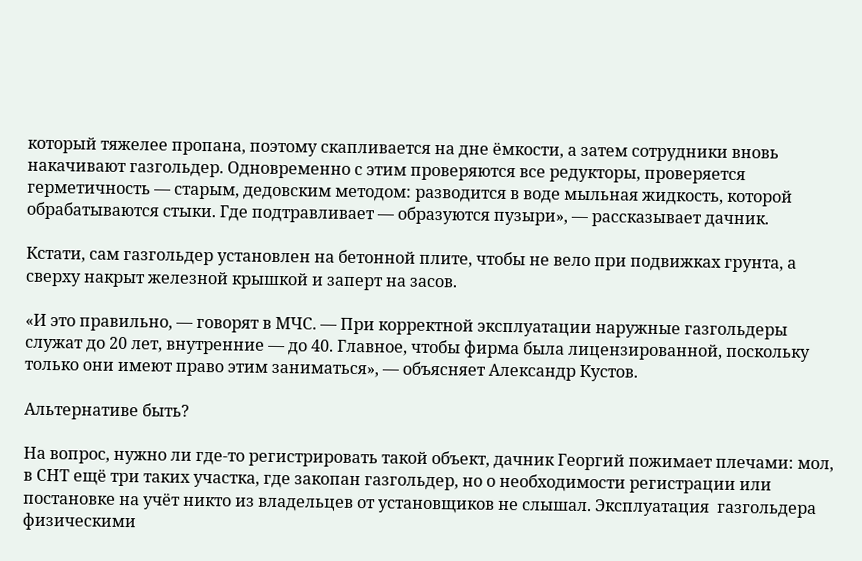который тяжелее пропана, поэтому скапливается на дне ёмкости, а затем сотрудники вновь накачивают газгольдер. Одновременно с этим проверяются все редукторы, проверяется герметичность — старым, дедовским методом: разводится в воде мыльная жидкость, которой обрабатываются стыки. Где подтравливает — образуются пузыри», — рассказывает дачник.

Кстати, сам газгольдер установлен на бетонной плите, чтобы не вело при подвижках грунта, а сверху накрыт железной крышкой и заперт на засов.

«И это правильно, — говорят в МЧС. — При корректной эксплуатации наружные газгольдеры служат до 20 лет, внутренние — до 40. Главное, чтобы фирма была лицензированной, поскольку только они имеют право этим заниматься», — объясняет Александр Кустов.

Альтернативе быть?

На вопрос, нужно ли где-то регистрировать такой объект, дачник Георгий пожимает плечами: мол, в СНТ ещё три таких участка, где закопан газгольдер, но о необходимости регистрации или постановке на учёт никто из владельцев от установщиков не слышал. Эксплуатация  газгольдера физическими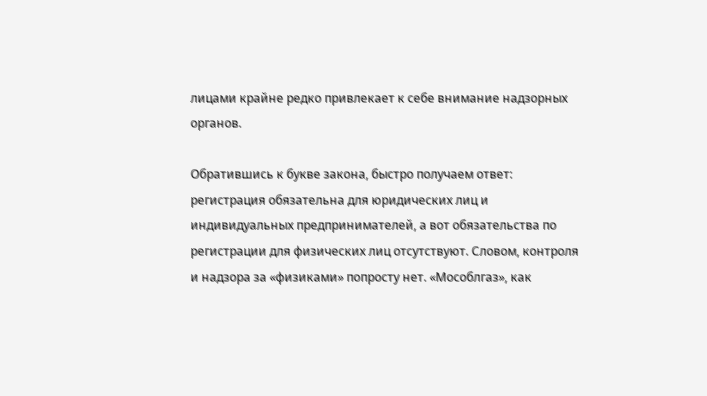лицами крайне редко привлекает к себе внимание надзорных органов.

Обратившись к букве закона, быстро получаем ответ: регистрация обязательна для юридических лиц и индивидуальных предпринимателей, а вот обязательства по регистрации для физических лиц отсутствуют. Словом, контроля и надзора за «физиками» попросту нет. «Мособлгаз», как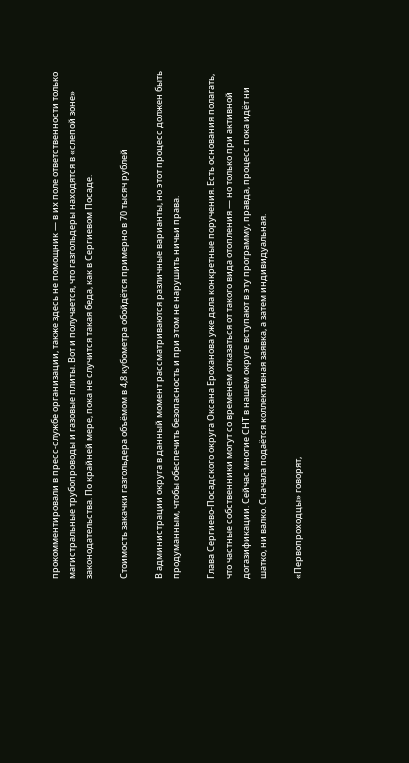прокомментировали в пресс-службе организации, также здесь не помощник — в их поле ответственности только магистральные трубопроводы и газовые плиты. Вот и получается, что газгольдеры находятся в «слепой зоне» законодательства. По крайней мере, пока не случится такая беда, как в Сергиевом Посаде.

Стоимость закачки газгольдера объёмом в 4,8 кубометра обойдётся примерно в 70 тысяч рублей

В администрации округа в данный момент рассматриваются различные варианты, но этот процесс должен быть продуманным, чтобы обеспечить безопасность и при этом не нарушить ничьи права.

Глава Сергиево-Посадского округа Оксана Ероханова уже дала конкретные поручения. Есть основания полагать, что частные собственники могут со временем отказаться от такого вида отопления — но только при активной догазификации. Сейчас многие СНТ в нашем округе вступают в эту программу, правда, процесс пока идёт ни шатко, ни валко. Сначала подаётся коллективная заявка, а затем индивидуальная.

«Первопроходцы» говорят,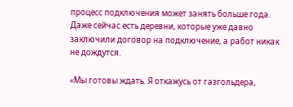процесс подключения может занять больше года. Даже сейчас есть деревни, которые уже давно заключили договор на подключение, а работ никак не дождутся.

«Мы готовы ждать. Я откажусь от газгольдера,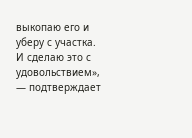выкопаю его и уберу с участка. И сделаю это с удовольствием», — подтверждает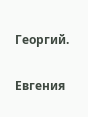Георгий.

Евгения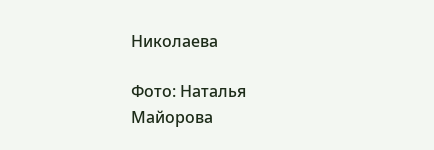Николаева

Фото: Наталья Майорова